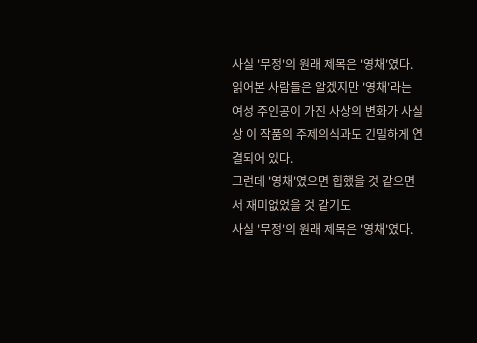사실 '무정'의 원래 제목은 '영채'였다.
읽어본 사람들은 알겠지만 '영채'라는 여성 주인공이 가진 사상의 변화가 사실상 이 작품의 주제의식과도 긴밀하게 연결되어 있다.
그런데 '영채'였으면 힙했을 것 같으면서 재미없었을 것 같기도
사실 '무정'의 원래 제목은 '영채'였다.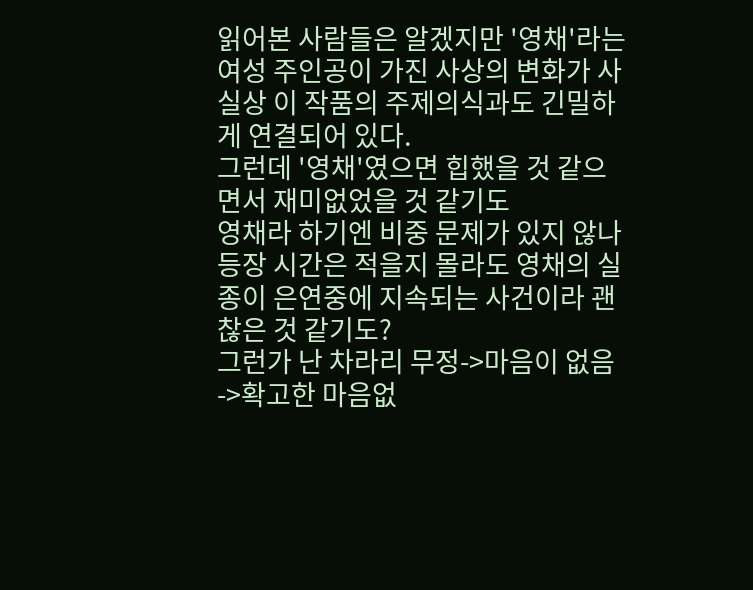읽어본 사람들은 알겠지만 '영채'라는 여성 주인공이 가진 사상의 변화가 사실상 이 작품의 주제의식과도 긴밀하게 연결되어 있다.
그런데 '영채'였으면 힙했을 것 같으면서 재미없었을 것 같기도
영채라 하기엔 비중 문제가 있지 않나
등장 시간은 적을지 몰라도 영채의 실종이 은연중에 지속되는 사건이라 괜찮은 것 같기도?
그런가 난 차라리 무정->마음이 없음->확고한 마음없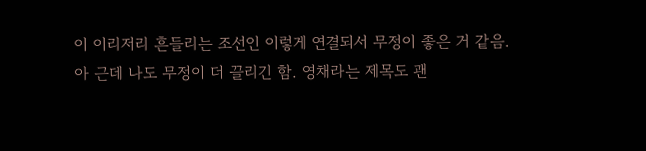이 이리저리 흔들리는 조선인 이렇게 연결되서 무정이 좋은 거 같음.
아 근데 나도 무정이 더 끌리긴 함. 영채라는 제목도 괜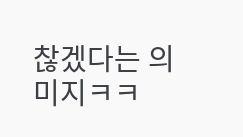찮겠다는 의미지ㅋㅋ